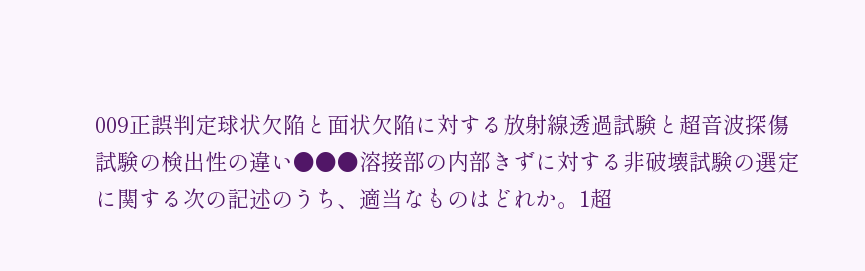009正誤判定球状欠陥と面状欠陥に対する放射線透過試験と超音波探傷試験の検出性の違い●●●溶接部の内部きずに対する非破壊試験の選定に関する次の記述のうち、適当なものはどれか。1超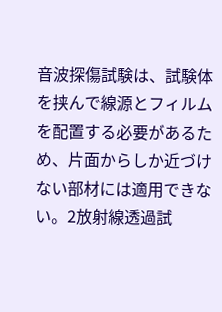音波探傷試験は、試験体を挟んで線源とフィルムを配置する必要があるため、片面からしか近づけない部材には適用できない。2放射線透過試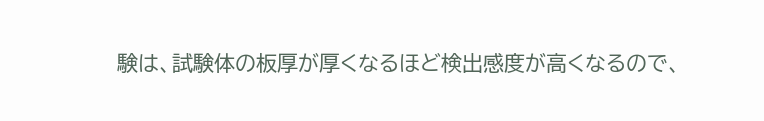験は、試験体の板厚が厚くなるほど検出感度が高くなるので、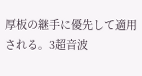厚板の継手に優先して適用される。3超音波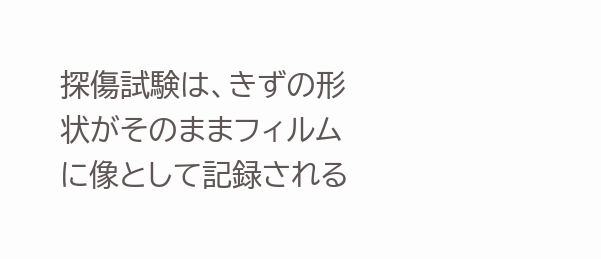探傷試験は、きずの形状がそのままフィルムに像として記録される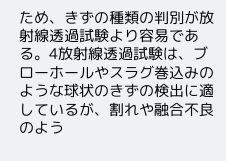ため、きずの種類の判別が放射線透過試験より容易である。4放射線透過試験は、ブローホールやスラグ巻込みのような球状のきずの検出に適しているが、割れや融合不良のよう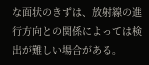な面状のきずは、放射線の進行方向との関係によっては検出が難しい場合がある。